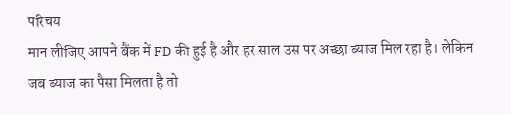परिचय
मान लीजिए आपने बैंक में FD की हुई है और हर साल उस पर अच्छा ब्याज मिल रहा है। लेकिन जब ब्याज का पैसा मिलता है तो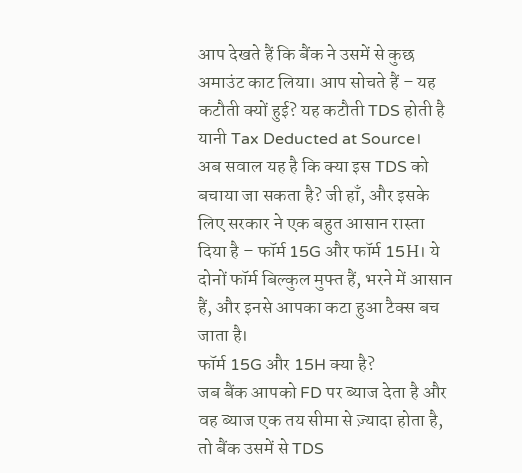आप देखते हैं कि बैंक ने उसमें से कुछ अमाउंट काट लिया। आप सोचते हैं – यह कटौती क्यों हुई? यह कटौती TDS होती है यानी Tax Deducted at Source।
अब सवाल यह है कि क्या इस TDS को बचाया जा सकता है? जी हाँ, और इसके लिए सरकार ने एक बहुत आसान रास्ता दिया है – फॉर्म 15G और फॉर्म 15H। ये दोनों फॉर्म बिल्कुल मुफ्त हैं, भरने में आसान हैं, और इनसे आपका कटा हुआ टैक्स बच जाता है।
फॉर्म 15G और 15H क्या है?
जब बैंक आपको FD पर ब्याज देता है और वह ब्याज एक तय सीमा से ज़्यादा होता है, तो बैंक उसमें से TDS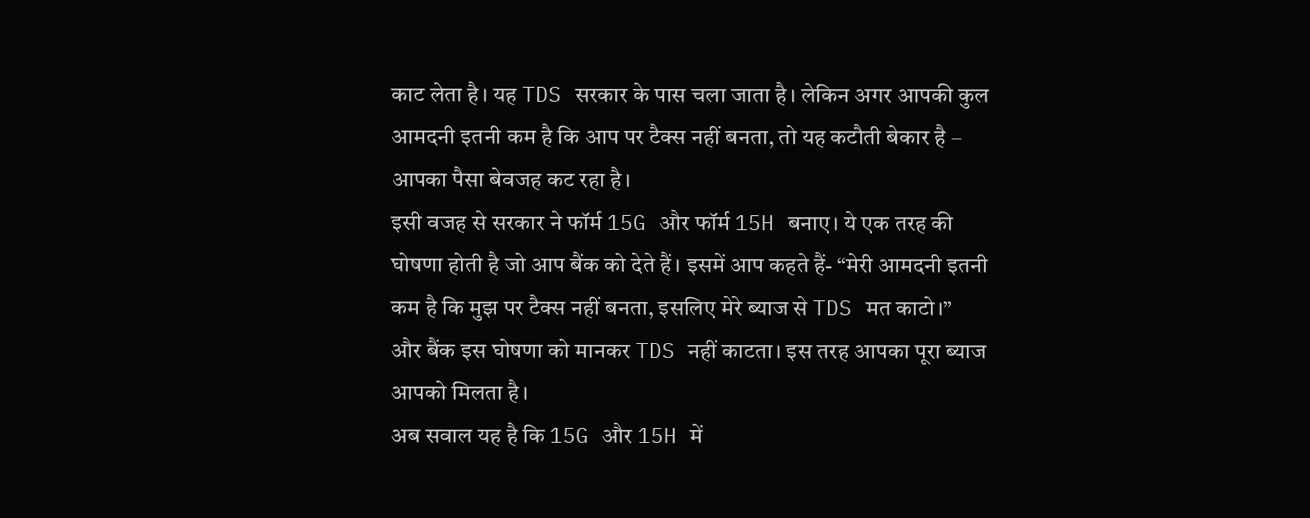काट लेता है। यह TDS सरकार के पास चला जाता है। लेकिन अगर आपकी कुल आमदनी इतनी कम है कि आप पर टैक्स नहीं बनता, तो यह कटौती बेकार है – आपका पैसा बेवजह कट रहा है।
इसी वजह से सरकार ने फॉर्म 15G और फॉर्म 15H बनाए। ये एक तरह की घोषणा होती है जो आप बैंक को देते हैं। इसमें आप कहते हैं- “मेरी आमदनी इतनी कम है कि मुझ पर टैक्स नहीं बनता, इसलिए मेरे ब्याज से TDS मत काटो।”
और बैंक इस घोषणा को मानकर TDS नहीं काटता। इस तरह आपका पूरा ब्याज आपको मिलता है।
अब सवाल यह है कि 15G और 15H में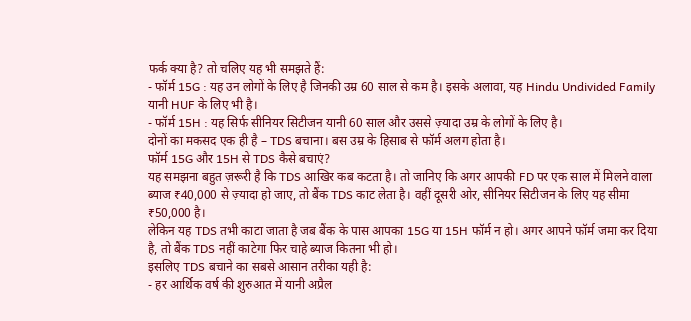फर्क क्या है? तो चलिए यह भी समझते हैं:
- फॉर्म 15G : यह उन लोगों के लिए है जिनकी उम्र 60 साल से कम है। इसके अलावा, यह Hindu Undivided Family यानी HUF के लिए भी है।
- फॉर्म 15H : यह सिर्फ सीनियर सिटीजन यानी 60 साल और उससे ज़्यादा उम्र के लोगों के लिए है।
दोनों का मकसद एक ही है – TDS बचाना। बस उम्र के हिसाब से फॉर्म अलग होता है।
फॉर्म 15G और 15H से TDS कैसे बचाएं?
यह समझना बहुत ज़रूरी है कि TDS आखिर कब कटता है। तो जानिए कि अगर आपकी FD पर एक साल में मिलने वाला ब्याज ₹40,000 से ज़्यादा हो जाए, तो बैंक TDS काट लेता है। वहीं दूसरी ओर, सीनियर सिटीजन के लिए यह सीमा ₹50,000 है।
लेकिन यह TDS तभी काटा जाता है जब बैंक के पास आपका 15G या 15H फॉर्म न हो। अगर आपने फॉर्म जमा कर दिया है, तो बैंक TDS नहीं काटेगा फिर चाहे ब्याज कितना भी हो।
इसलिए TDS बचाने का सबसे आसान तरीका यही है:
- हर आर्थिक वर्ष की शुरुआत में यानी अप्रैल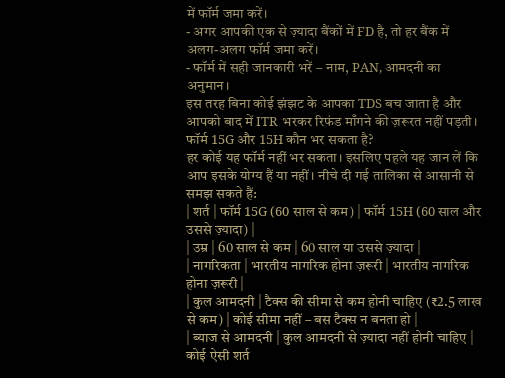में फॉर्म जमा करें।
- अगर आपकी एक से ज़्यादा बैंकों में FD है, तो हर बैंक में अलग-अलग फॉर्म जमा करें।
- फॉर्म में सही जानकारी भरें – नाम, PAN, आमदनी का अनुमान।
इस तरह बिना कोई झंझट के आपका TDS बच जाता है और आपको बाद में ITR भरकर रिफंड माँगने की ज़रूरत नहीं पड़ती।
फॉर्म 15G और 15H कौन भर सकता है?
हर कोई यह फॉर्म नहीं भर सकता। इसलिए पहले यह जान लें कि आप इसके योग्य हैं या नहीं। नीचे दी गई तालिका से आसानी से समझ सकते हैं:
| शर्त | फॉर्म 15G (60 साल से कम) | फॉर्म 15H (60 साल और उससे ज़्यादा) |
| उम्र | 60 साल से कम | 60 साल या उससे ज़्यादा |
| नागरिकता | भारतीय नागरिक होना ज़रूरी | भारतीय नागरिक होना ज़रूरी |
| कुल आमदनी | टैक्स की सीमा से कम होनी चाहिए (₹2.5 लाख से कम) | कोई सीमा नहीं – बस टैक्स न बनता हो |
| ब्याज से आमदनी | कुल आमदनी से ज़्यादा नहीं होनी चाहिए | कोई ऐसी शर्त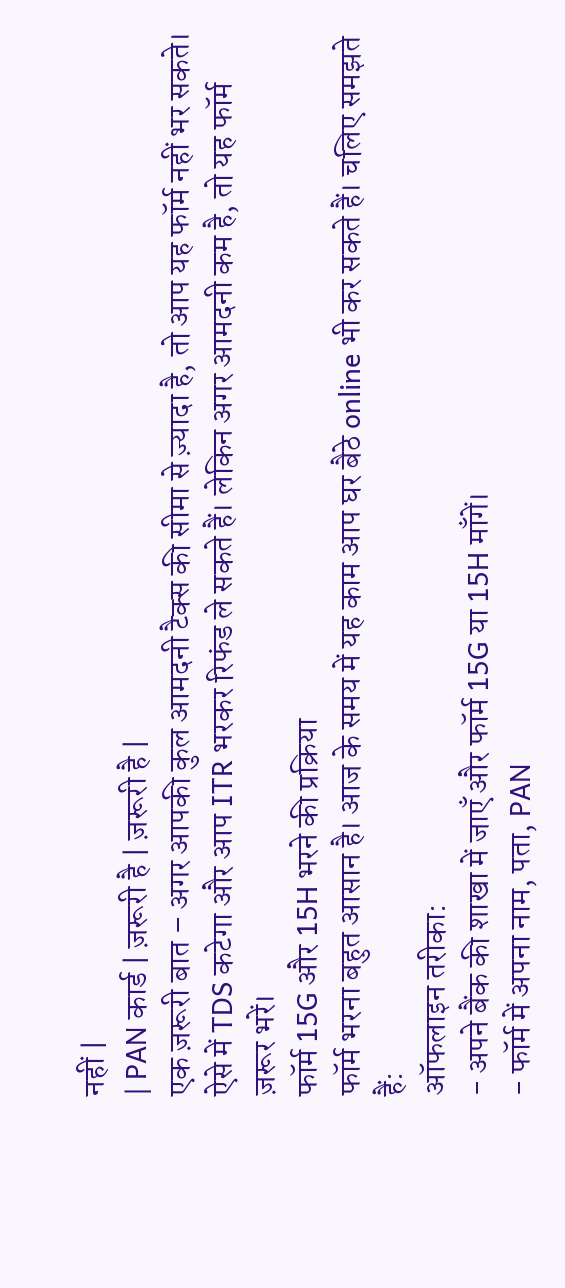नहीं |
| PAN कार्ड | ज़रूरी है | ज़रूरी है |
एक ज़रूरी बात – अगर आपकी कुल आमदनी टैक्स की सीमा से ज़्यादा है, तो आप यह फॉर्म नहीं भर सकते। ऐसे में TDS कटेगा और आप ITR भरकर रिफंड ले सकते हैं। लेकिन अगर आमदनी कम है, तो यह फॉर्म ज़रूर भरें।
फॉर्म 15G और 15H भरने की प्रक्रिया
फॉर्म भरना बहुत आसान है। आज के समय में यह काम आप घर बैठे online भी कर सकते हैं। चलिए समझते हैं:
ऑफलाइन तरीका:
- अपने बैंक की शाखा में जाएँ और फॉर्म 15G या 15H माँगें।
- फॉर्म में अपना नाम, पता, PAN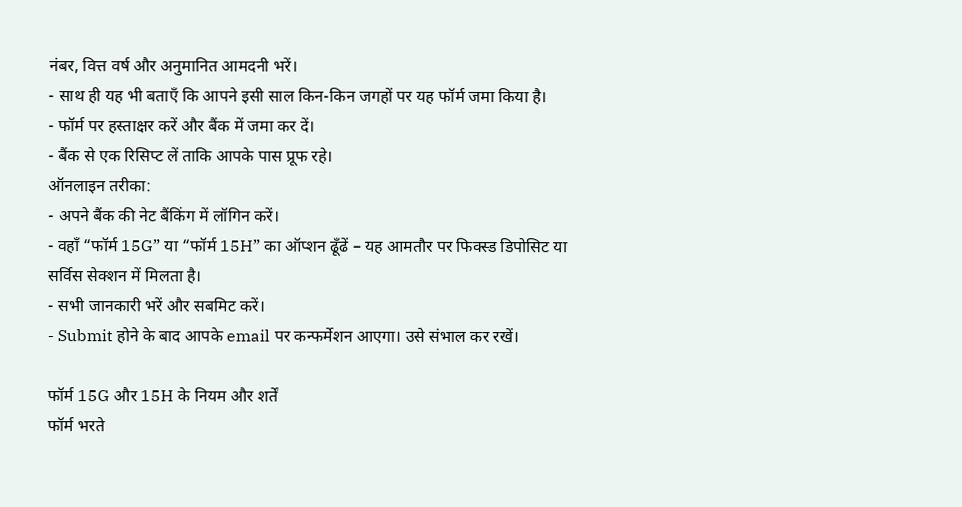नंबर, वित्त वर्ष और अनुमानित आमदनी भरें।
- साथ ही यह भी बताएँ कि आपने इसी साल किन-किन जगहों पर यह फॉर्म जमा किया है।
- फॉर्म पर हस्ताक्षर करें और बैंक में जमा कर दें।
- बैंक से एक रिसिप्ट लें ताकि आपके पास प्रूफ रहे।
ऑनलाइन तरीका:
- अपने बैंक की नेट बैंकिंग में लॉगिन करें।
- वहाँ “फॉर्म 15G” या “फॉर्म 15H” का ऑप्शन ढूँढें – यह आमतौर पर फिक्स्ड डिपोसिट या सर्विस सेक्शन में मिलता है।
- सभी जानकारी भरें और सबमिट करें।
- Submit होने के बाद आपके email पर कन्फर्मेशन आएगा। उसे संभाल कर रखें।

फॉर्म 15G और 15H के नियम और शर्तें
फॉर्म भरते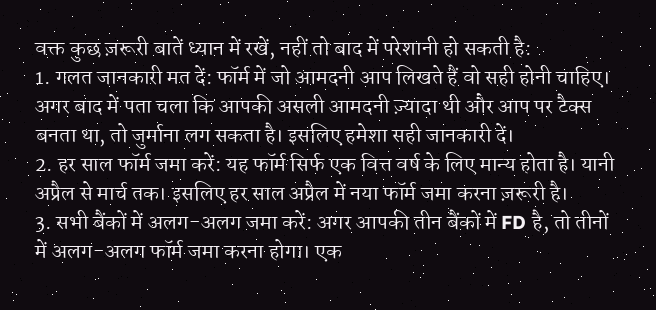वक्त कुछ ज़रूरी बातें ध्यान में रखें, नहीं तो बाद में परेशानी हो सकती है:
1. गलत जानकारी मत दें: फॉर्म में जो आमदनी आप लिखते हैं वो सही होनी चाहिए। अगर बाद में पता चला कि आपकी असली आमदनी ज़्यादा थी और आप पर टैक्स बनता था, तो जुर्माना लग सकता है। इसलिए हमेशा सही जानकारी दें।
2. हर साल फॉर्म जमा करें: यह फॉर्म सिर्फ एक वित्त वर्ष के लिए मान्य होता है। यानी अप्रैल से मार्च तक। इसलिए हर साल अप्रैल में नया फॉर्म जमा करना ज़रूरी है।
3. सभी बैंकों में अलग-अलग जमा करें: अगर आपकी तीन बैंकों में FD है, तो तीनों में अलग-अलग फॉर्म जमा करना होगा। एक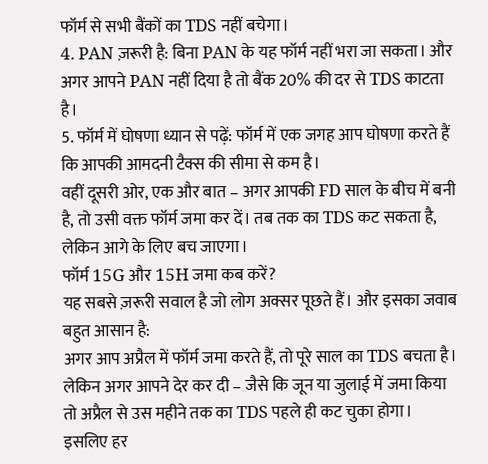फॉर्म से सभी बैंकों का TDS नहीं बचेगा।
4. PAN ज़रूरी है: बिना PAN के यह फॉर्म नहीं भरा जा सकता। और अगर आपने PAN नहीं दिया है तो बैंक 20% की दर से TDS काटता है।
5. फॉर्म में घोषणा ध्यान से पढ़ें: फॉर्म में एक जगह आप घोषणा करते हैं कि आपकी आमदनी टैक्स की सीमा से कम है।
वहीं दूसरी ओर, एक और बात – अगर आपकी FD साल के बीच में बनी है, तो उसी वक्त फॉर्म जमा कर दें। तब तक का TDS कट सकता है, लेकिन आगे के लिए बच जाएगा।
फॉर्म 15G और 15H जमा कब करें?
यह सबसे ज़रूरी सवाल है जो लोग अक्सर पूछते हैं। और इसका जवाब बहुत आसान है:
अगर आप अप्रैल में फॉर्म जमा करते हैं, तो पूरे साल का TDS बचता है। लेकिन अगर आपने देर कर दी – जैसे कि जून या जुलाई में जमा किया तो अप्रैल से उस महीने तक का TDS पहले ही कट चुका होगा।
इसलिए हर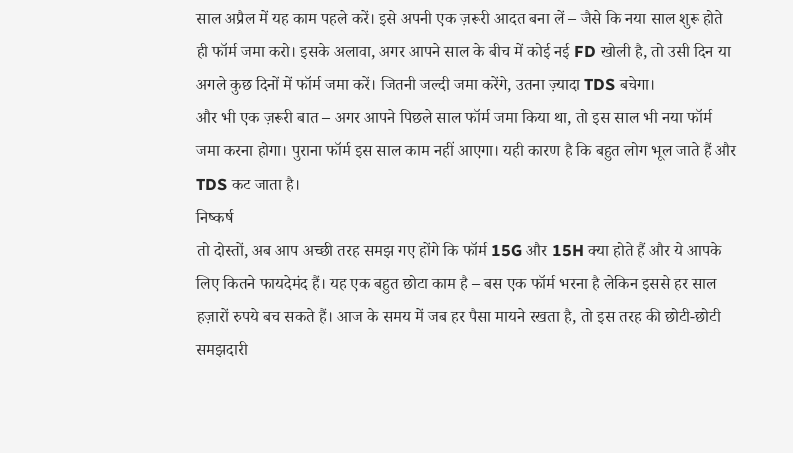साल अप्रैल में यह काम पहले करें। इसे अपनी एक ज़रूरी आदत बना लें – जैसे कि नया साल शुरू होते ही फॉर्म जमा करो। इसके अलावा, अगर आपने साल के बीच में कोई नई FD खोली है, तो उसी दिन या अगले कुछ दिनों में फॉर्म जमा करें। जितनी जल्दी जमा करेंगे, उतना ज़्यादा TDS बचेगा।
और भी एक ज़रूरी बात – अगर आपने पिछले साल फॉर्म जमा किया था, तो इस साल भी नया फॉर्म जमा करना होगा। पुराना फॉर्म इस साल काम नहीं आएगा। यही कारण है कि बहुत लोग भूल जाते हैं और TDS कट जाता है।
निष्कर्ष
तो दोस्तों, अब आप अच्छी तरह समझ गए होंगे कि फॉर्म 15G और 15H क्या होते हैं और ये आपके लिए कितने फायदेमंद हैं। यह एक बहुत छोटा काम है – बस एक फॉर्म भरना है लेकिन इससे हर साल हज़ारों रुपये बच सकते हैं। आज के समय में जब हर पैसा मायने रखता है, तो इस तरह की छोटी-छोटी समझदारी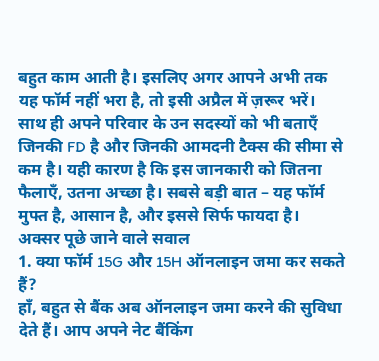बहुत काम आती है। इसलिए अगर आपने अभी तक यह फॉर्म नहीं भरा है, तो इसी अप्रैल में ज़रूर भरें।
साथ ही अपने परिवार के उन सदस्यों को भी बताएँ जिनकी FD है और जिनकी आमदनी टैक्स की सीमा से कम है। यही कारण है कि इस जानकारी को जितना फैलाएँ, उतना अच्छा है। सबसे बड़ी बात – यह फॉर्म मुफ्त है, आसान है, और इससे सिर्फ फायदा है।
अक्सर पूछे जाने वाले सवाल
1. क्या फॉर्म 15G और 15H ऑनलाइन जमा कर सकते हैं?
हाँ, बहुत से बैंक अब ऑनलाइन जमा करने की सुविधा देते हैं। आप अपने नेट बैंकिंग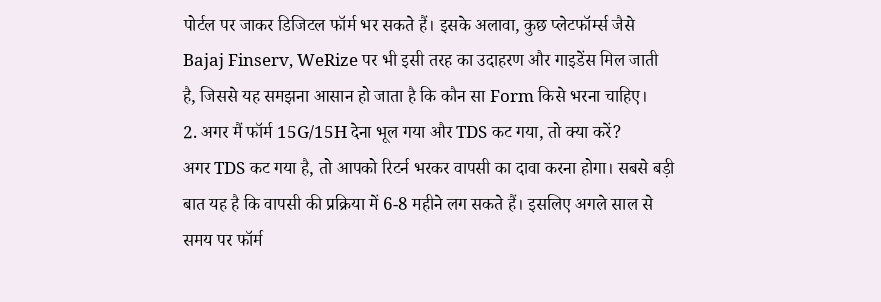पोर्टल पर जाकर डिजिटल फॉर्म भर सकते हैं। इसके अलावा, कुछ प्लेटफॉर्म्स जैसे Bajaj Finserv, WeRize पर भी इसी तरह का उदाहरण और गाइडेंस मिल जाती है, जिससे यह समझना आसान हो जाता है कि कौन सा Form किसे भरना चाहिए।
2. अगर मैं फॉर्म 15G/15H देना भूल गया और TDS कट गया, तो क्या करें?
अगर TDS कट गया है, तो आपको रिटर्न भरकर वापसी का दावा करना होगा। सबसे बड़ी बात यह है कि वापसी की प्रक्रिया में 6-8 महीने लग सकते हैं। इसलिए अगले साल से समय पर फॉर्म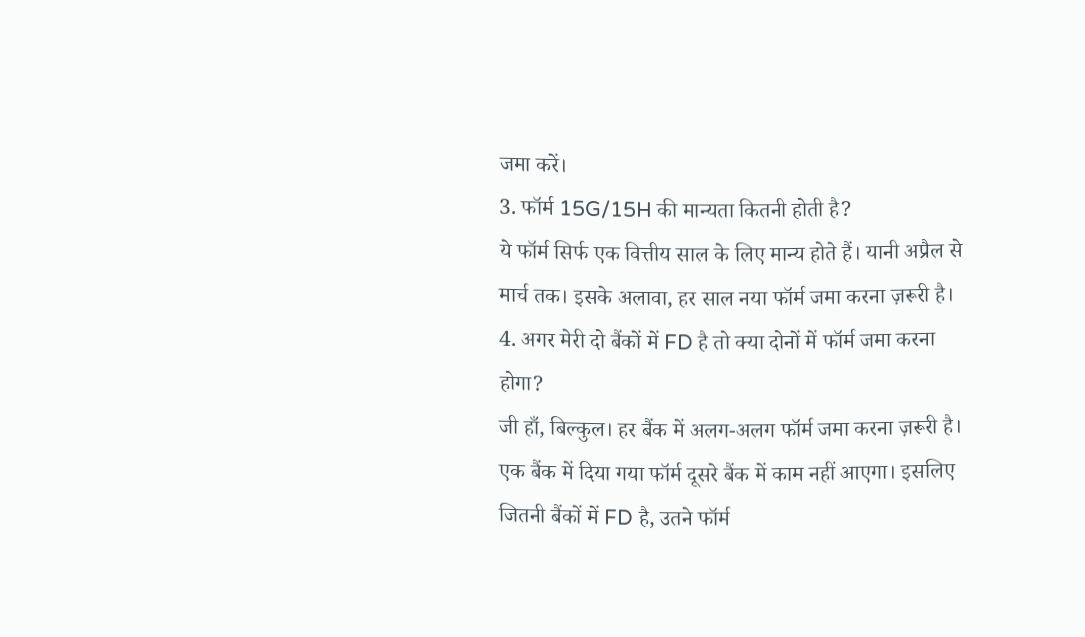जमा करें।
3. फॉर्म 15G/15H की मान्यता कितनी होती है?
ये फॉर्म सिर्फ एक वित्तीय साल के लिए मान्य होते हैं। यानी अप्रैल से मार्च तक। इसके अलावा, हर साल नया फॉर्म जमा करना ज़रूरी है।
4. अगर मेरी दो बैंकों में FD है तो क्या दोनों में फॉर्म जमा करना होगा?
जी हाँ, बिल्कुल। हर बैंक में अलग-अलग फॉर्म जमा करना ज़रूरी है। एक बैंक में दिया गया फॉर्म दूसरे बैंक में काम नहीं आएगा। इसलिए जितनी बैंकों में FD है, उतने फॉर्म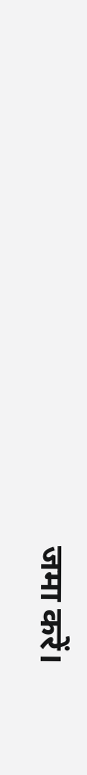जमा करें।